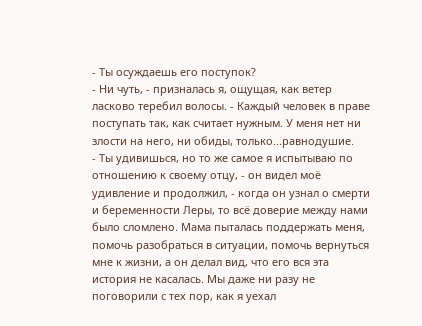- Ты осуждаешь его поступок?
- Ни чуть, - призналась я, ощущая, как ветер ласково теребил волосы. - Каждый человек в праве поступать так, как считает нужным. У меня нет ни злости на него, ни обиды, только...равнодушие.
- Ты удивишься, но то же самое я испытываю по отношению к своему отцу, - он видел моё удивление и продолжил, - когда он узнал о смерти и беременности Леры, то всё доверие между нами было сломлено. Мама пыталась поддержать меня, помочь разобраться в ситуации, помочь вернуться мне к жизни, а он делал вид, что его вся эта история не касалась. Мы даже ни разу не поговорили с тех пор, как я уехал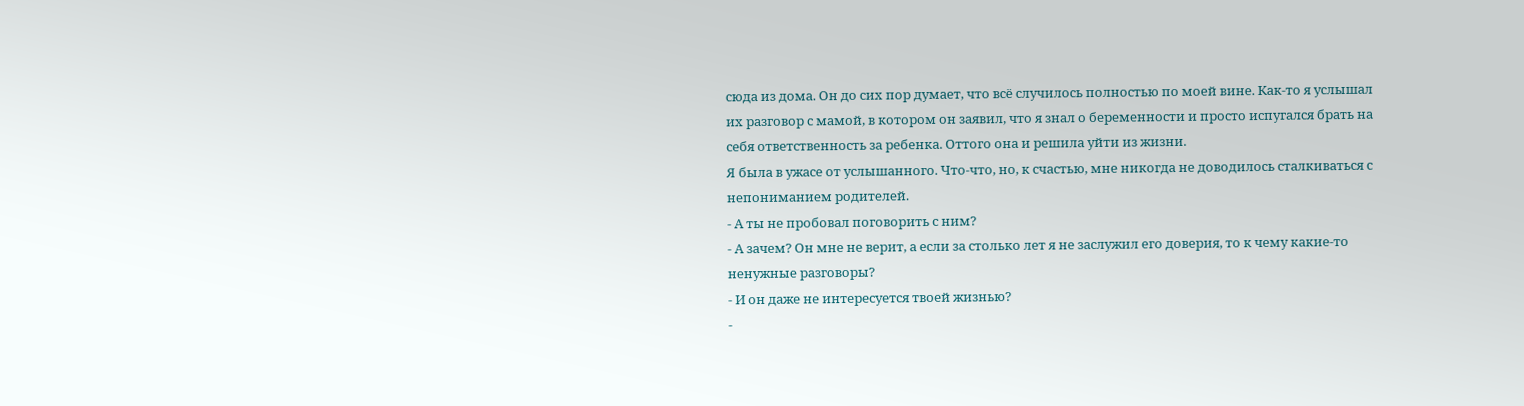сюда из дома. Он до сих пор думает, что всё случилось полностью по моей вине. Как-то я услышал их разговор с мамой, в котором он заявил, что я знал о беременности и просто испугался брать на себя ответственность за ребенка. Оттого она и решила уйти из жизни.
Я была в ужасе от услышанного. Что-что, но, к счастью, мне никогда не доводилось сталкиваться с непониманием родителей.
- А ты не пробовал поговорить с ним?
- А зачем? Он мне не верит, а если за столько лет я не заслужил его доверия, то к чему какие-то ненужные разговоры?
- И он даже не интересуется твоей жизнью?
-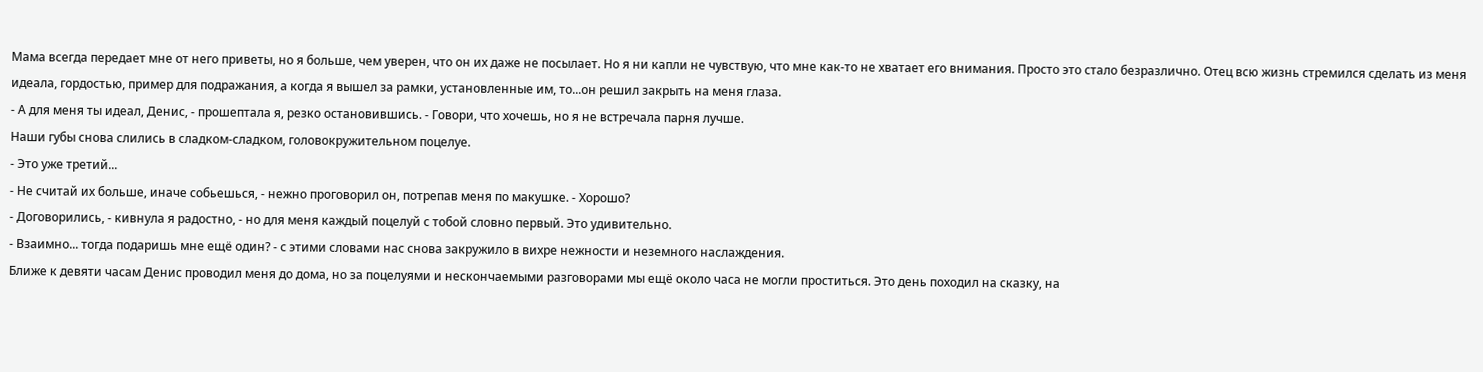Мама всегда передает мне от него приветы, но я больше, чем уверен, что он их даже не посылает. Но я ни капли не чувствую, что мне как-то не хватает его внимания. Просто это стало безразлично. Отец всю жизнь стремился сделать из меня идеала, гордостью, пример для подражания, а когда я вышел за рамки, установленные им, то...он решил закрыть на меня глаза.
- А для меня ты идеал, Денис, - прошептала я, резко остановившись. - Говори, что хочешь, но я не встречала парня лучше.
Наши губы снова слились в сладком-сладком, головокружительном поцелуе.
- Это уже третий...
- Не считай их больше, иначе собьешься, - нежно проговорил он, потрепав меня по макушке. - Хорошо?
- Договорились, - кивнула я радостно, - но для меня каждый поцелуй с тобой словно первый. Это удивительно.
- Взаимно... тогда подаришь мне ещё один? - с этими словами нас снова закружило в вихре нежности и неземного наслаждения.
Ближе к девяти часам Денис проводил меня до дома, но за поцелуями и нескончаемыми разговорами мы ещё около часа не могли проститься. Это день походил на сказку, на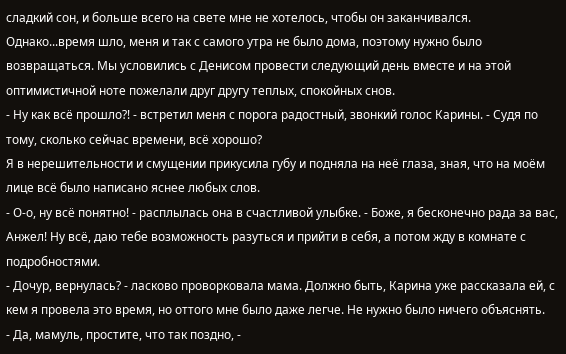сладкий сон, и больше всего на свете мне не хотелось, чтобы он заканчивался. Однако...время шло, меня и так с самого утра не было дома, поэтому нужно было возвращаться. Мы условились с Денисом провести следующий день вместе и на этой оптимистичной ноте пожелали друг другу теплых, спокойных снов.
- Ну как всё прошло?! - встретил меня с порога радостный, звонкий голос Карины. - Судя по тому, сколько сейчас времени, всё хорошо?
Я в нерешительности и смущении прикусила губу и подняла на неё глаза, зная, что на моём лице всё было написано яснее любых слов.
- О-о, ну всё понятно! - расплылась она в счастливой улыбке. - Боже, я бесконечно рада за вас, Анжел! Ну всё, даю тебе возможность разуться и прийти в себя, а потом жду в комнате с подробностями.
- Дочур, вернулась? - ласково проворковала мама. Должно быть, Карина уже рассказала ей, с кем я провела это время, но оттого мне было даже легче. Не нужно было ничего объяснять.
- Да, мамуль, простите, что так поздно, -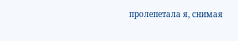пролепетала я, снимая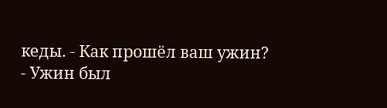кеды. - Как прошёл ваш ужин?
- Ужин был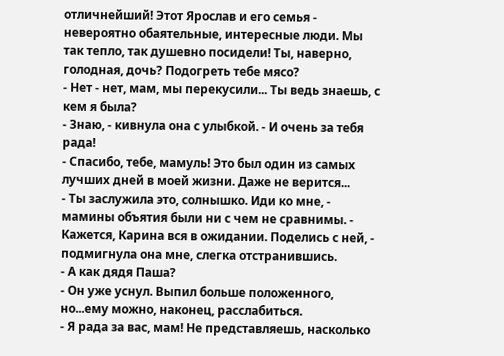отличнейший! Этот Ярослав и его семья - невероятно обаятельные, интересные люди. Мы так тепло, так душевно посидели! Ты, наверно, голодная, дочь? Подогреть тебе мясо?
- Нет - нет, мам, мы перекусили... Ты ведь знаешь, с кем я была?
- Знаю, - кивнула она с улыбкой. - И очень за тебя рада!
- Спасибо, тебе, мамуль! Это был один из самых лучших дней в моей жизни. Даже не верится...
- Ты заслужила это, солнышко. Иди ко мне, - мамины объятия были ни с чем не сравнимы. - Кажется, Карина вся в ожидании. Поделись с ней, - подмигнула она мне, слегка отстранившись.
- А как дядя Паша?
- Он уже уснул. Выпил больше положенного, но...ему можно, наконец, расслабиться.
- Я рада за вас, мам! Не представляешь, насколько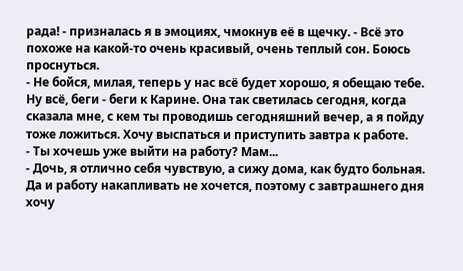рада! - призналась я в эмоциях, чмокнув её в щечку. - Всё это похоже на какой-то очень красивый, очень теплый сон. Боюсь проснуться.
- Не бойся, милая, теперь у нас всё будет хорошо, я обещаю тебе. Ну всё, беги - беги к Карине. Она так светилась сегодня, когда сказала мне, с кем ты проводишь сегодняшний вечер, а я пойду тоже ложиться. Хочу выспаться и приступить завтра к работе.
- Ты хочешь уже выйти на работу? Мам...
- Дочь, я отлично себя чувствую, а сижу дома, как будто больная. Да и работу накапливать не хочется, поэтому с завтрашнего дня хочу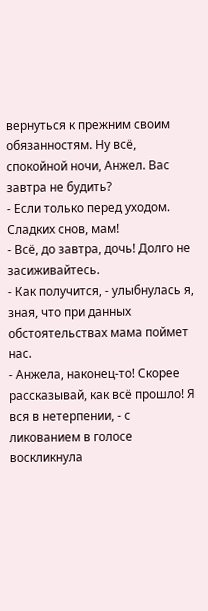вернуться к прежним своим обязанностям. Ну всё, спокойной ночи, Анжел. Вас завтра не будить?
- Если только перед уходом. Сладких снов, мам!
- Всё, до завтра, дочь! Долго не засиживайтесь.
- Как получится, - улыбнулась я, зная, что при данных обстоятельствах мама поймет нас.
- Анжела, наконец-то! Скорее рассказывай, как всё прошло! Я вся в нетерпении, - с ликованием в голосе воскликнула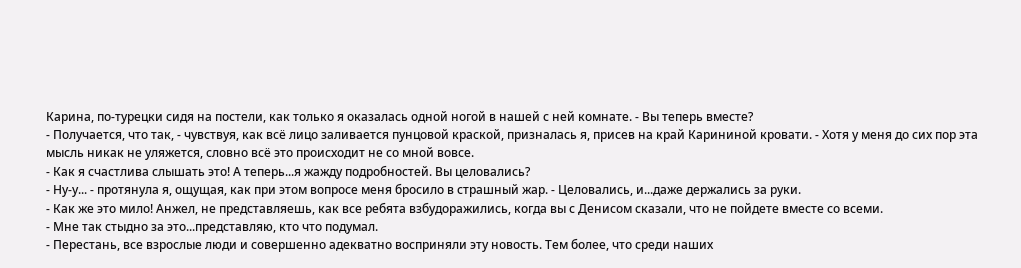Карина, по-турецки сидя на постели, как только я оказалась одной ногой в нашей с ней комнате. - Вы теперь вместе?
- Получается, что так, - чувствуя, как всё лицо заливается пунцовой краской, призналась я, присев на край Карининой кровати. - Хотя у меня до сих пор эта мысль никак не уляжется, словно всё это происходит не со мной вовсе.
- Как я счастлива слышать это! А теперь...я жажду подробностей. Вы целовались?
- Ну-у... - протянула я, ощущая, как при этом вопросе меня бросило в страшный жар. - Целовались, и...даже держались за руки.
- Как же это мило! Анжел, не представляешь, как все ребята взбудоражились, когда вы с Денисом сказали, что не пойдете вместе со всеми.
- Мне так стыдно за это...представляю, кто что подумал.
- Перестань, все взрослые люди и совершенно адекватно восприняли эту новость. Тем более, что среди наших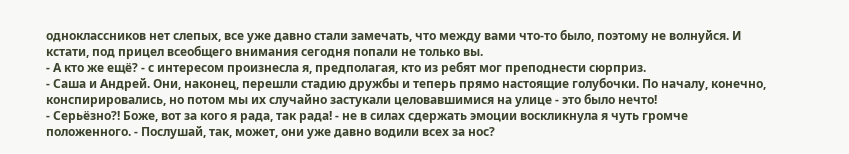одноклассников нет слепых, все уже давно стали замечать, что между вами что-то было, поэтому не волнуйся. И кстати, под прицел всеобщего внимания сегодня попали не только вы.
- А кто же ещё? - с интересом произнесла я, предполагая, кто из ребят мог преподнести сюрприз.
- Саша и Андрей. Они, наконец, перешли стадию дружбы и теперь прямо настоящие голубочки. По началу, конечно, конспирировались, но потом мы их случайно застукали целовавшимися на улице - это было нечто!
- Серьёзно?! Боже, вот за кого я рада, так рада! - не в силах сдержать эмоции воскликнула я чуть громче положенного. - Послушай, так, может, они уже давно водили всех за нос?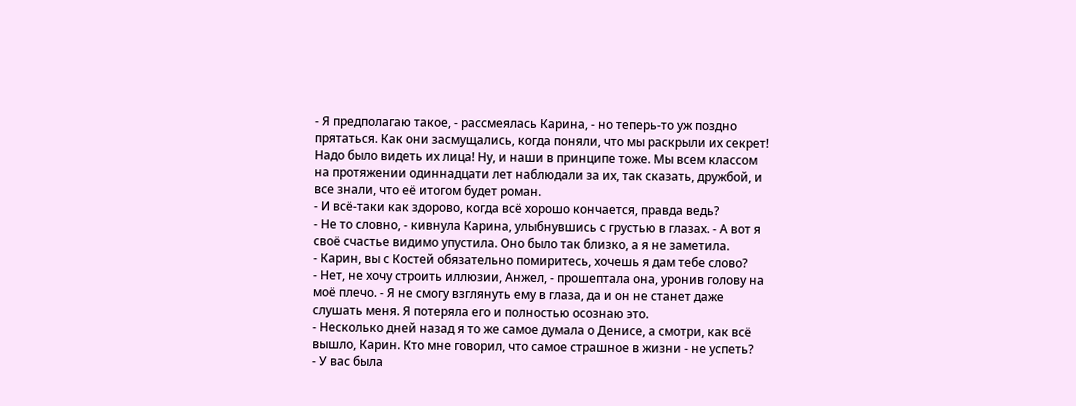- Я предполагаю такое, - рассмеялась Карина, - но теперь-то уж поздно прятаться. Как они засмущались, когда поняли, что мы раскрыли их секрет! Надо было видеть их лица! Ну, и наши в принципе тоже. Мы всем классом на протяжении одиннадцати лет наблюдали за их, так сказать, дружбой, и все знали, что её итогом будет роман.
- И всё-таки как здорово, когда всё хорошо кончается, правда ведь?
- Не то словно, - кивнула Карина, улыбнувшись с грустью в глазах. - А вот я своё счастье видимо упустила. Оно было так близко, а я не заметила.
- Карин, вы с Костей обязательно помиритесь, хочешь я дам тебе слово?
- Нет, не хочу строить иллюзии, Анжел, - прошептала она, уронив голову на моё плечо. - Я не смогу взглянуть ему в глаза, да и он не станет даже слушать меня. Я потеряла его и полностью осознаю это.
- Несколько дней назад я то же самое думала о Денисе, а смотри, как всё вышло, Карин. Кто мне говорил, что самое страшное в жизни - не успеть?
- У вас была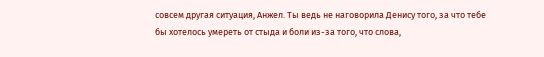совсем другая ситуация, Анжел. Ты ведь не наговорила Денису того, за что тебе бы хотелось умереть от стыда и боли из-за того, что слова,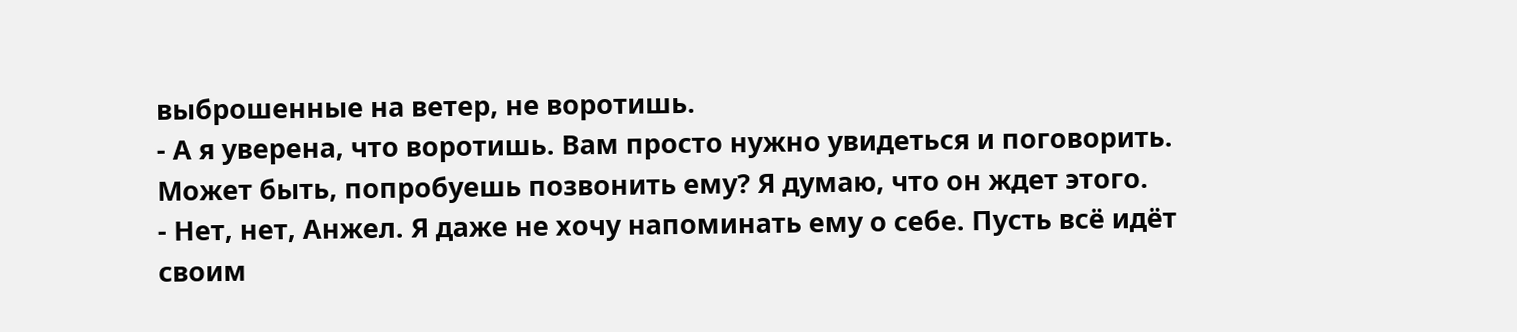выброшенные на ветер, не воротишь.
- А я уверена, что воротишь. Вам просто нужно увидеться и поговорить. Может быть, попробуешь позвонить ему? Я думаю, что он ждет этого.
- Нет, нет, Анжел. Я даже не хочу напоминать ему о себе. Пусть всё идёт своим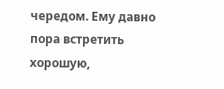чередом. Ему давно пора встретить хорошую,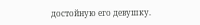достойную его девушку.